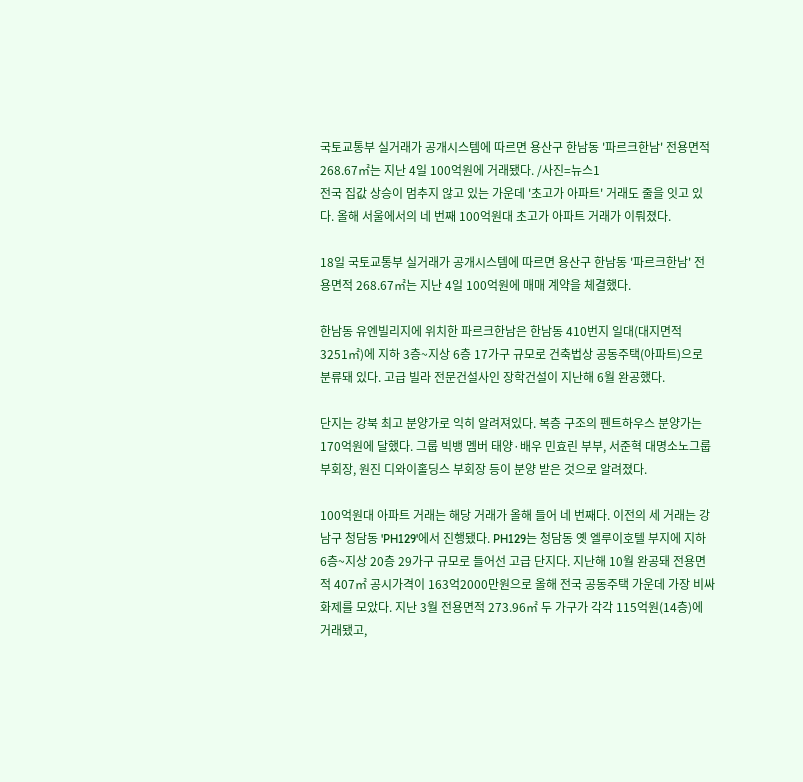국토교통부 실거래가 공개시스템에 따르면 용산구 한남동 '파르크한남' 전용면적 268.67㎡는 지난 4일 100억원에 거래됐다. /사진=뉴스1
전국 집값 상승이 멈추지 않고 있는 가운데 '초고가 아파트' 거래도 줄을 잇고 있다. 올해 서울에서의 네 번째 100억원대 초고가 아파트 거래가 이뤄졌다.

18일 국토교통부 실거래가 공개시스템에 따르면 용산구 한남동 '파르크한남' 전용면적 268.67㎡는 지난 4일 100억원에 매매 계약을 체결했다.

한남동 유엔빌리지에 위치한 파르크한남은 한남동 410번지 일대(대지면적 3251㎡)에 지하 3층~지상 6층 17가구 규모로 건축법상 공동주택(아파트)으로 분류돼 있다. 고급 빌라 전문건설사인 장학건설이 지난해 6월 완공했다.

단지는 강북 최고 분양가로 익히 알려져있다. 복층 구조의 펜트하우스 분양가는 170억원에 달했다. 그룹 빅뱅 멤버 태양·배우 민효린 부부, 서준혁 대명소노그룹 부회장, 원진 디와이홀딩스 부회장 등이 분양 받은 것으로 알려졌다.

100억원대 아파트 거래는 해당 거래가 올해 들어 네 번째다. 이전의 세 거래는 강남구 청담동 'PH129'에서 진행됐다. PH129는 청담동 옛 엘루이호텔 부지에 지하 6층~지상 20층 29가구 규모로 들어선 고급 단지다. 지난해 10월 완공돼 전용면적 407㎡ 공시가격이 163억2000만원으로 올해 전국 공동주택 가운데 가장 비싸 화제를 모았다. 지난 3월 전용면적 273.96㎡ 두 가구가 각각 115억원(14층)에 거래됐고,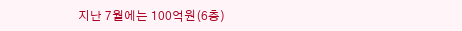지난 7월에는 100억원(6층)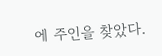에 주인을 찾았다.